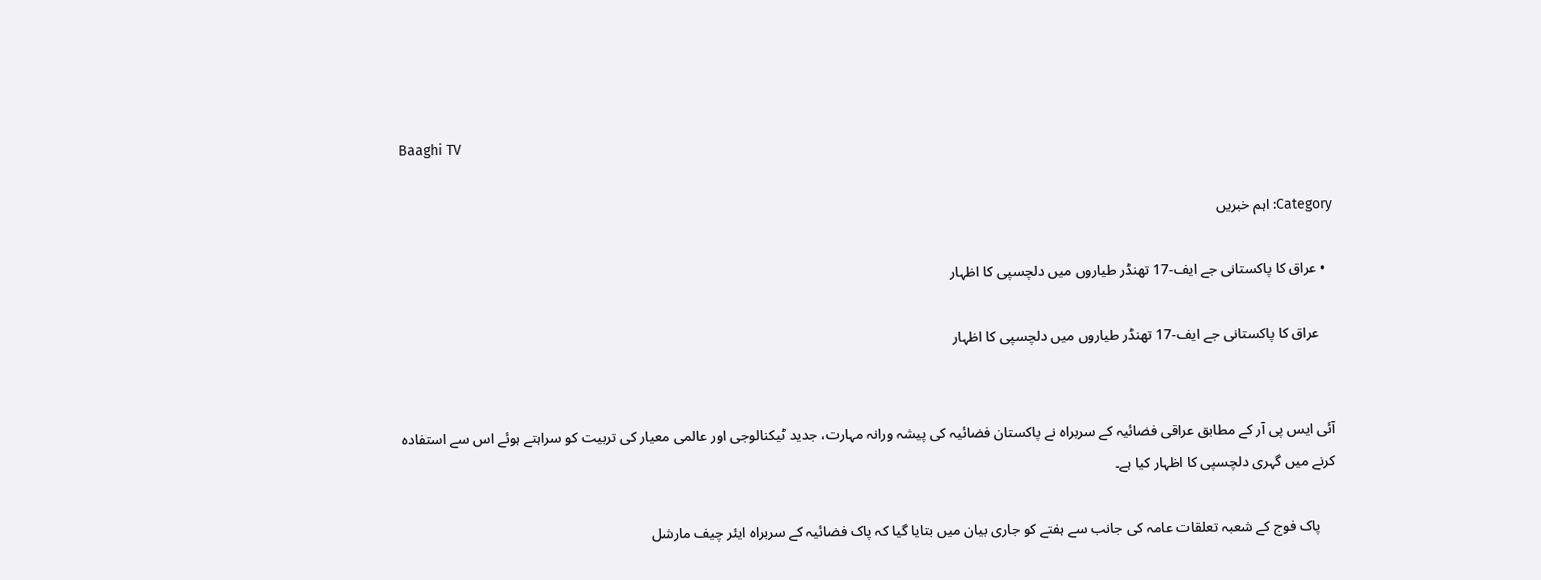Baaghi TV

Category: اہم خبریں

  • عراق کا پاکستانی جے ایف-17 تھنڈر طیاروں میں دلچسپی کا اظہار

    عراق کا پاکستانی جے ایف-17 تھنڈر طیاروں میں دلچسپی کا اظہار


آئی ایس پی آر کے مطابق عراقی فضائیہ کے سربراہ نے پاکستان فضائیہ کی پیشہ ورانہ مہارت، جدید ٹیکنالوجی اور عالمی معیار کی تربیت کو سراہتے ہوئے اس سے استفادہ کرنے میں گہری دلچسپی کا اظہار کیا ہے۔

    پاک فوج کے شعبہ تعلقات عامہ کی جانب سے ہفتے کو جاری بیان میں بتایا گیا کہ پاک فضائیہ کے سربراہ ایئر چیف مارشل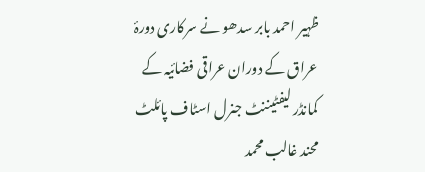ظہیر احمد بابر سدھو نے سرکاری دورۂ عراق کے دوران عراقی فضائیہ کے کمانڈر لیفٹیننٹ جنرل اسٹاف پائلٹ محند غالب محمد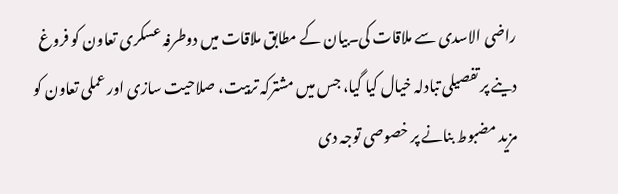راضی الاسدی سے ملاقات کی۔بیان کے مطابق ملاقات میں دوطرفہ عسکری تعاون کو فروغ دینے پر تفصیلی تبادلہ خیال کیا گیا، جس میں مشترکہ تربیت، صلاحیت سازی اور عملی تعاون کو مزید مضبوط بنانے پر خصوصی توجہ دی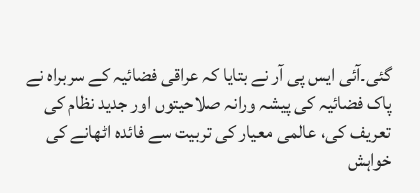گئی۔آئی ایس پی آر نے بتایا کہ عراقی فضائیہ کے سربراہ نے پاک فضائیہ کی پیشہ ورانہ صلاحیتوں اور جدید نظام کی تعریف کی، عالمی معیار کی تربیت سے فائدہ اٹھانے کی خواہش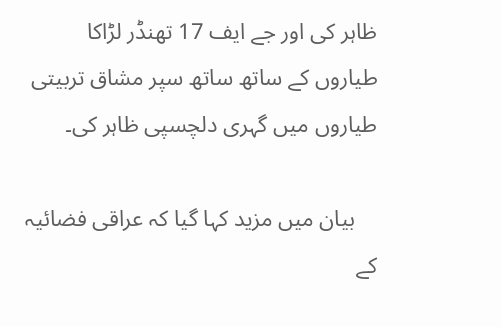ظاہر کی اور جے ایف 17 تھنڈر لڑاکا طیاروں کے ساتھ ساتھ سپر مشاق تربیتی طیاروں میں گہری دلچسپی ظاہر کی۔

    بیان میں مزید کہا گیا کہ عراقی فضائیہ کے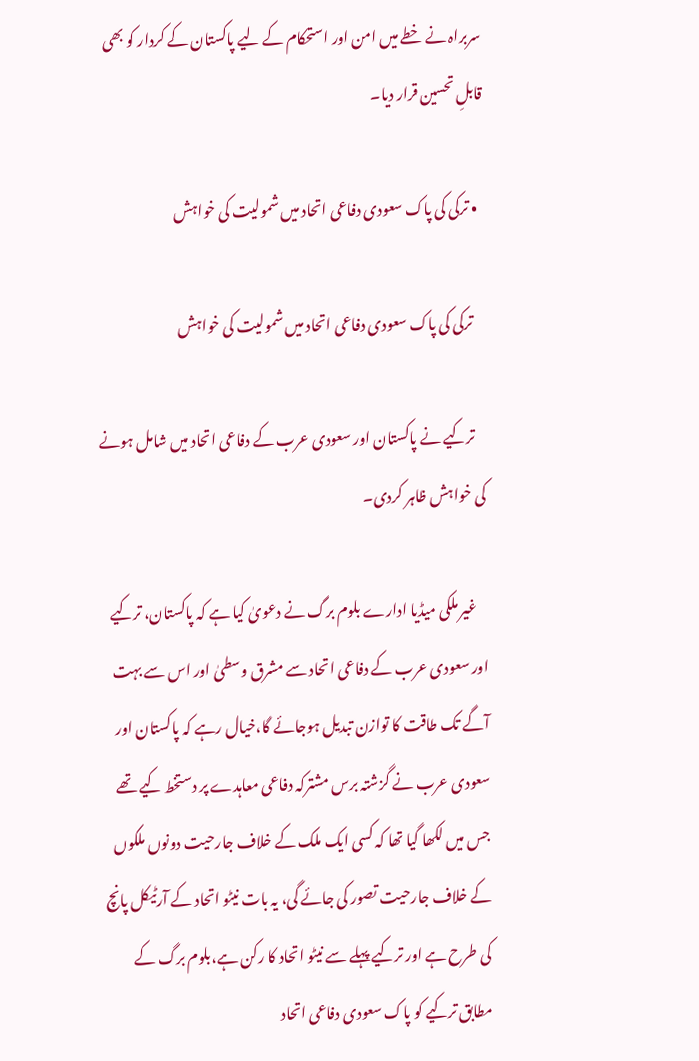سربراہ نے خطے میں امن اور استحکام کے لیے پاکستان کے کردار کو بھی قابلِ تحسین قرار دیا۔

  • ترکی کی پاک سعودی دفاعی اتحاد میں شمولیت کی خواہش

    ترکی کی پاک سعودی دفاعی اتحاد میں شمولیت کی خواہش

    ترکیے نے پاکستان اور سعودی عرب کے دفاعی اتحاد میں شامل ہونے کی خواہش ظاہر کردی۔

    غیر ملکی میڈیا ادارے بلوم برگ نے دعویٰ کیا ہے کہ پاکستان، ترکیے اور سعودی عرب کے دفاعی اتحاد سے مشرق وسطیٰ اور اس سے بہت آگے تک طاقت کا توازن تبدیل ہوجائے گا،خیال رہے کہ پاکستان اور سعودی عرب نے گزشتہ برس مشترکہ دفاعی معاہدے پر دستخط کیے تھے جس میں لکھا گیا تھا کہ کسی ایک ملک کے خلاف جارحیت دونوں ملکوں کے خلاف جارحیت تصور کی جائے گی، یہ بات نیٹو اتحاد کے آرٹیکل پانچ کی طرح ہے اور ترکیے پہلے سے نیٹو اتحاد کا رکن ہے،بلوم برگ کے مطابق ترکیے کو پاک سعودی دفاعی اتحاد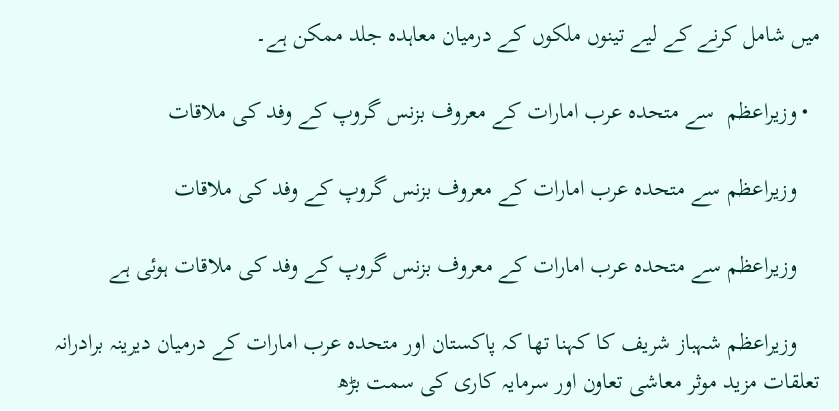میں شامل کرنے کے لیے تینوں ملکوں کے درمیان معاہدہ جلد ممکن ہے۔

  • وزیراعظم  سے متحدہ عرب امارات کے معروف بزنس گروپ کے وفد کی ملاقات

    وزیراعظم سے متحدہ عرب امارات کے معروف بزنس گروپ کے وفد کی ملاقات

    وزیراعظم سے متحدہ عرب امارات کے معروف بزنس گروپ کے وفد کی ملاقات ہوئی ہے

    وزیراعظم شہباز شریف کا کہنا تھا کہ پاکستان اور متحدہ عرب امارات کے درمیان دیرینہ برادرانہ تعلقات مزید موثر معاشی تعاون اور سرمایہ کاری کی سمت بڑھ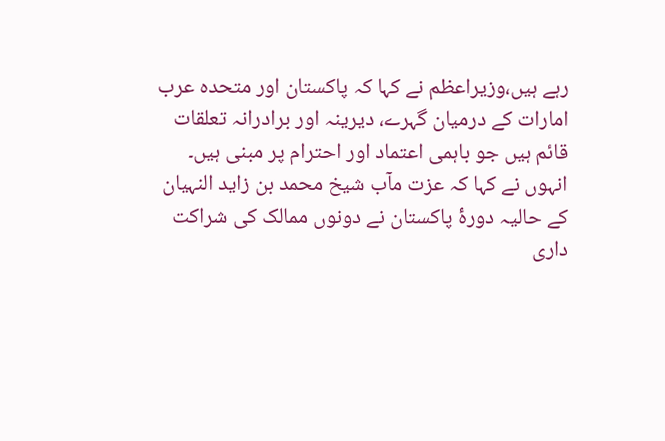رہے ہیں،وزیراعظم نے کہا کہ پاکستان اور متحدہ عرب امارات کے درمیان گہرے، دیرینہ اور برادرانہ تعلقات قائم ہیں جو باہمی اعتماد اور احترام پر مبنی ہیں۔ انہوں نے کہا کہ عزت مآب شیخ محمد بن زاید النہیان کے حالیہ دورۂ پاکستان نے دونوں ممالک کی شراکت داری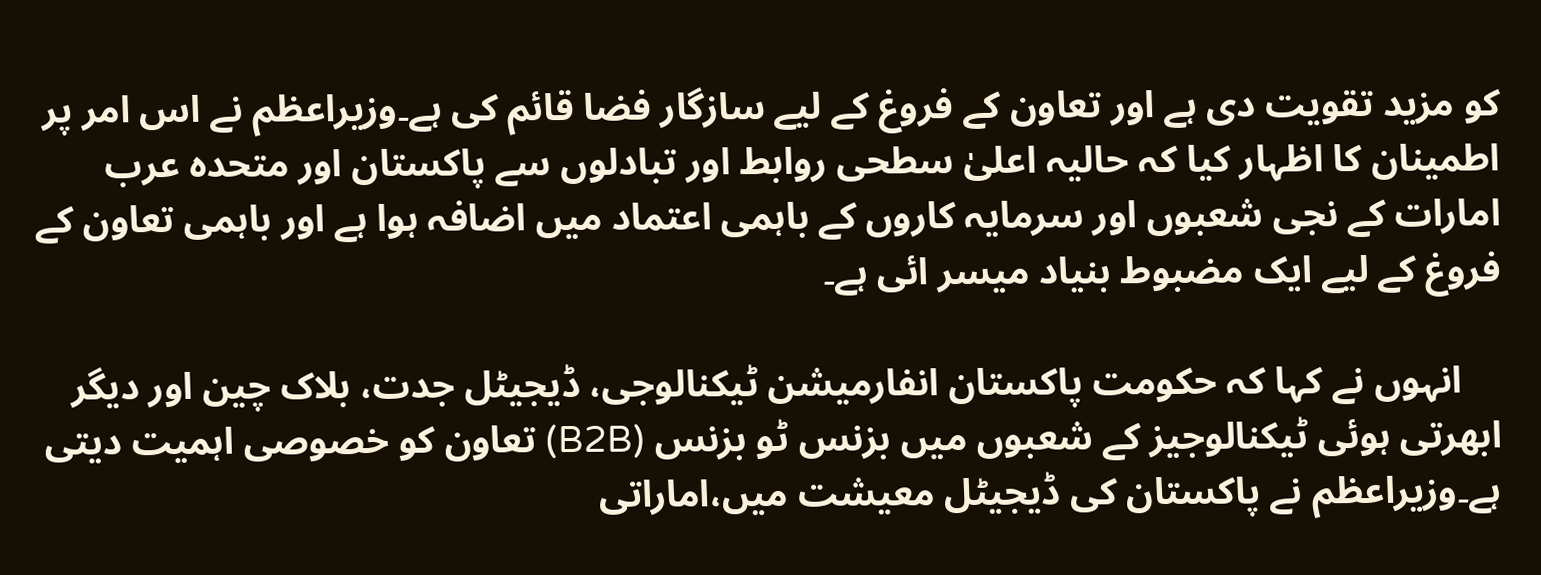کو مزید تقویت دی ہے اور تعاون کے فروغ کے لیے سازگار فضا قائم کی ہے۔وزیراعظم نے اس امر پر اطمینان کا اظہار کیا کہ حالیہ اعلیٰ سطحی روابط اور تبادلوں سے پاکستان اور متحدہ عرب امارات کے نجی شعبوں اور سرمایہ کاروں کے باہمی اعتماد میں اضافہ ہوا ہے اور باہمی تعاون کے فروغ کے لیے ایک مضبوط بنیاد میسر ائی ہے۔

    انہوں نے کہا کہ حکومت پاکستان انفارمیشن ٹیکنالوجی، ڈیجیٹل جدت، بلاک چین اور دیگر ابھرتی ہوئی ٹیکنالوجیز کے شعبوں میں بزنس ٹو بزنس (B2B) تعاون کو خصوصی اہمیت دیتی ہے۔وزیراعظم نے پاکستان کی ڈیجیٹل معیشت میں،اماراتی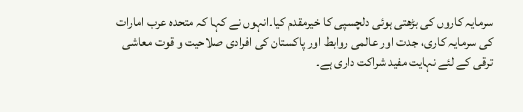سرمایہ کاروں کی بڑھتی ہوئی دلچسپی کا خیرمقدم کیا۔انہوں نے کہا کہ متحدہ عرب امارات کی سرمایہ کاری، جدت اور عالمی روابط اور پاکستان کی افرادی صلاحیت و قوت معاشی ترقی کے لئے نہایت مفید شراکت داری ہے۔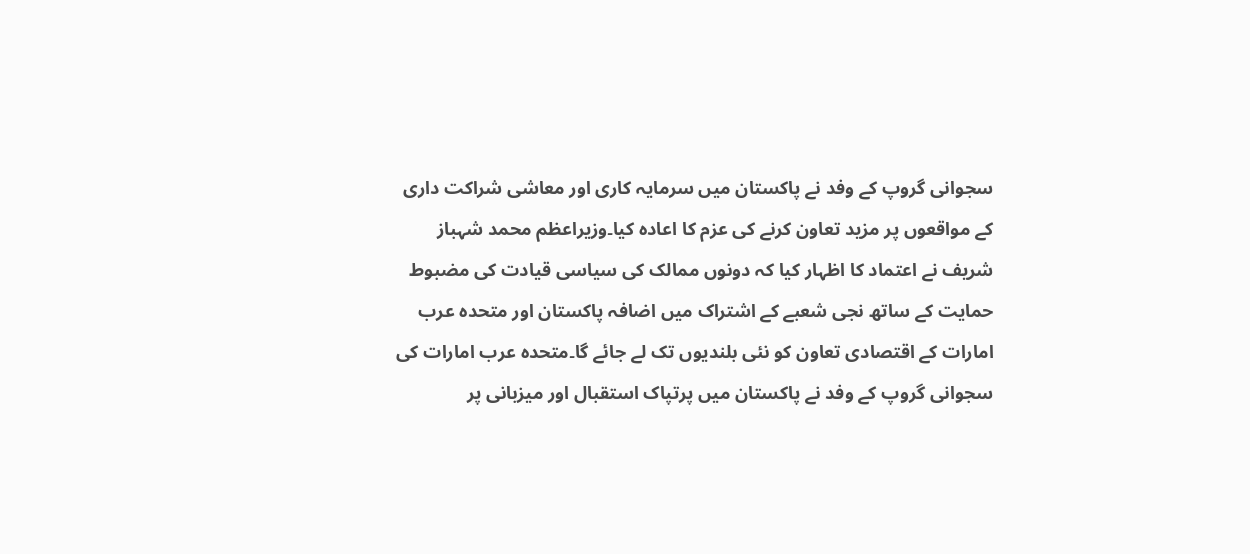سجوانی گروپ کے وفد نے پاکستان میں سرمایہ کاری اور معاشی شراکت داری کے مواقعوں پر مزید تعاون کرنے کی عزم کا اعادہ کیا۔وزیراعظم محمد شہباز شریف نے اعتماد کا اظہار کیا کہ دونوں ممالک کی سیاسی قیادت کی مضبوط حمایت کے ساتھ نجی شعبے کے اشتراک میں اضافہ پاکستان اور متحدہ عرب امارات کے اقتصادی تعاون کو نئی بلندیوں تک لے جائے گا۔متحدہ عرب امارات کی سجوانی گروپ کے وفد نے پاکستان میں پرتپاک استقبال اور میزبانی پر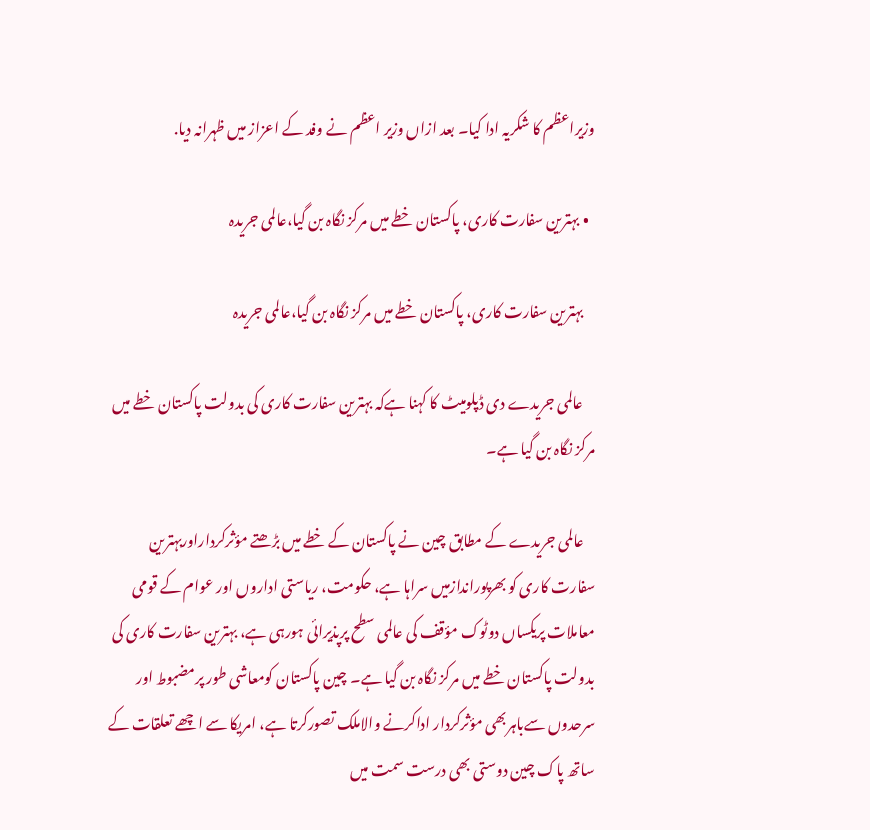وزیراعظم کا شکریہ ادا کیا۔ بعد ازاں وزیر اعظم نے وفد کے اعزاز میں ظہرانہ دیا.

  • بہترین سفارت کاری، پاکستان خطے میں مرکز نگاہ بن گیا،عالمی جریدہ

    بہترین سفارت کاری، پاکستان خطے میں مرکز نگاہ بن گیا،عالمی جریدہ

    عالمی جریدے دی ڈپلومیٹ کا کہنا ہےکہ بہترین سفارت کاری کی بدولت پاکستان خطے میں مرکز نگاہ بن گیا ہے۔

    عالمی جریدے کے مطابق چین نے پاکستان کے خطے میں بڑھتے مؤثرکرداراوربہترین سفارت کاری کو بھرپوراندازمیں سراہا ہے، حکومت، ریاستی اداروں اور عوام کے قومی معاملات پریکساں دوٹوک مؤقف کی عالمی سطح پرپذیرائی ہورہی ہے، بہترین سفارت کاری کی بدولت پاکستان خطے میں مرکز نگاہ بن گیا ہے۔ چین پاکستان کومعاشی طور پرمضبوط اور سرحدوں سےباہربھی مؤثرکردار اداکرنے والاملک تصورکرتا ہے، امریکا سے اچھے تعلقات کے ساتھ پاک چین دوستی بھی درست سمت میں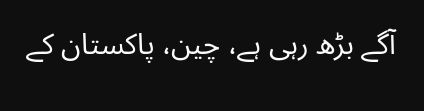آگے بڑھ رہی ہے، چین، پاکستان کے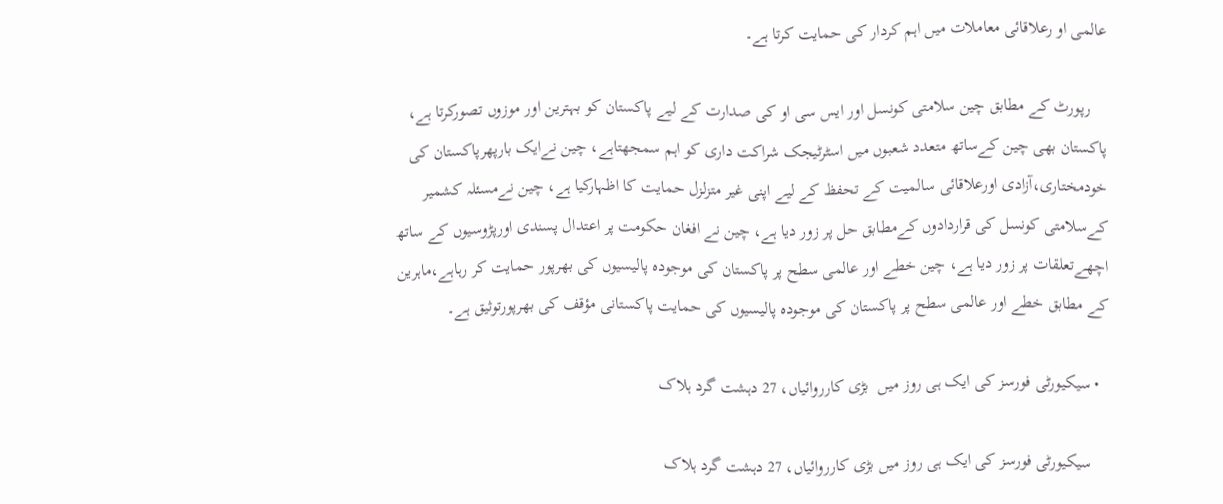عالمی او رعلاقائی معاملات میں اہم کردار کی حمایت کرتا ہے۔

    رپورٹ کے مطابق چین سلامتی کونسل اور ایس سی او کی صدارت کے لیے پاکستان کو بہترین اور موزوں تصورکرتا ہے، پاکستان بھی چین کےساتھ متعدد شعبوں میں اسٹرٹیجک شراکت داری کو اہم سمجھتاہے، چین نےایک بارپھرپاکستان کی خودمختاری،آزادی اورعلاقائی سالمیت کے تحفظ کے لیے اپنی غیر متزلزل حمایت کا اظہارکیا ہے، چین نےمسئلہ کشمیر کےسلامتی کونسل کی قراردادوں کےمطابق حل پر زور دیا ہے، چین نے افغان حکومت پر اعتدال پسندی اورپڑوسیوں کے ساتھ اچھےتعلقات پر زور دیا ہے، چین خطے اور عالمی سطح پر پاکستان کی موجودہ پالیسیوں کی بھرپور حمایت کر رہاہے،ماہرین کے مطابق خطے اور عالمی سطح پر پاکستان کی موجودہ پالیسیوں کی حمایت پاکستانی مؤقف کی بھرپورتوثیق ہے۔

  • سیکیورٹی فورسز کی ایک ہی روز میں  بڑی کارروائیاں، 27 دہشت گرد ہلاک

    سیکیورٹی فورسز کی ایک ہی روز میں بڑی کارروائیاں، 27 دہشت گرد ہلاک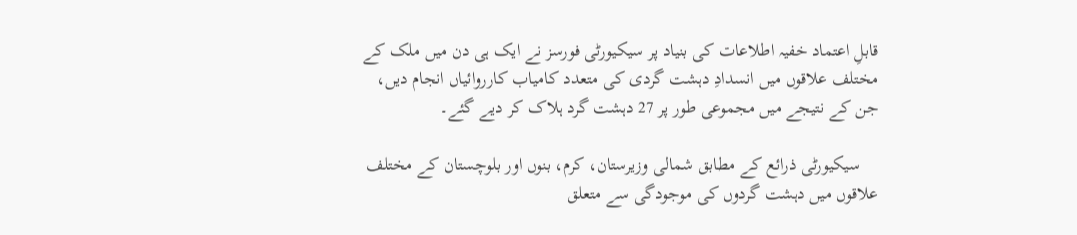قابلِ اعتماد خفیہ اطلاعات کی بنیاد پر سیکیورٹی فورسز نے ایک ہی دن میں ملک کے مختلف علاقوں میں انسدادِ دہشت گردی کی متعدد کامیاب کارروائیاں انجام دیں، جن کے نتیجے میں مجموعی طور پر 27 دہشت گرد ہلاک کر دیے گئے۔

    سیکیورٹی ذرائع کے مطابق شمالی وزیرستان، کرم، بنوں اور بلوچستان کے مختلف علاقوں میں دہشت گردوں کی موجودگی سے متعلق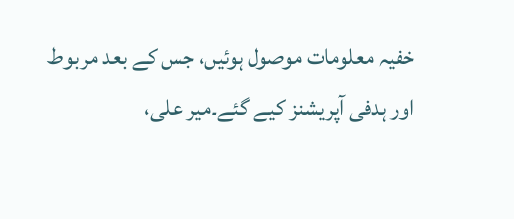خفیہ معلومات موصول ہوئیں، جس کے بعد مربوط اور ہدفی آپریشنز کیے گئے۔میر علی،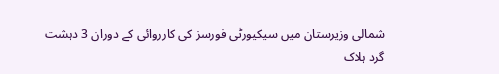شمالی وزیرستان میں سیکیورٹی فورسز کی کارروائی کے دوران 3 دہشت گرد ہلاک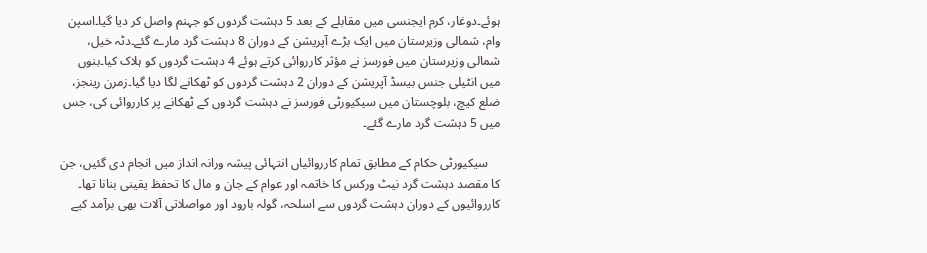ہوئے۔دوغار، کرم ایجنسی میں مقابلے کے بعد 5 دہشت گردوں کو جہنم واصل کر دیا گیا۔اسپن وام، شمالی وزیرستان میں ایک بڑے آپریشن کے دوران 8 دہشت گرد مارے گئے۔دٹہ خیل، شمالی وزیرستان میں فورسز نے مؤثر کارروائی کرتے ہوئے 4 دہشت گردوں کو ہلاک کیا۔بنوں میں انٹیلی جنس بیسڈ آپریشن کے دوران 2 دہشت گردوں کو ٹھکانے لگا دیا گیا۔زمرن رینجز، ضلع کیچ، بلوچستان میں سیکیورٹی فورسز نے دہشت گردوں کے ٹھکانے پر کارروائی کی، جس میں 5 دہشت گرد مارے گئے۔

    سیکیورٹی حکام کے مطابق تمام کارروائیاں انتہائی پیشہ ورانہ انداز میں انجام دی گئیں، جن کا مقصد دہشت گرد نیٹ ورکس کا خاتمہ اور عوام کے جان و مال کا تحفظ یقینی بنانا تھا۔ کارروائیوں کے دوران دہشت گردوں سے اسلحہ، گولہ بارود اور مواصلاتی آلات بھی برآمد کیے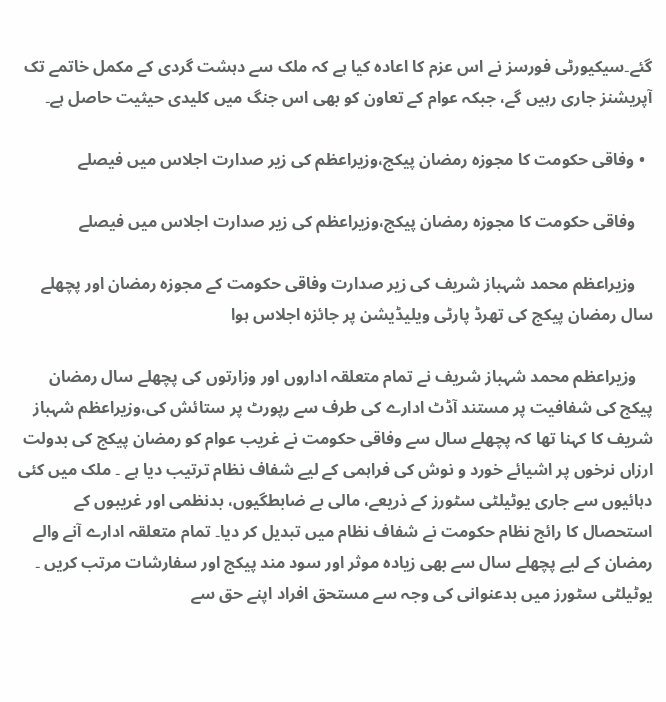گئے۔سیکیورٹی فورسز نے اس عزم کا اعادہ کیا ہے کہ ملک سے دہشت گردی کے مکمل خاتمے تک آپریشنز جاری رہیں گے، جبکہ عوام کے تعاون کو بھی اس جنگ میں کلیدی حیثیت حاصل ہے۔

  • وفاقی حکومت کا مجوزہ رمضان پیکج،وزیراعظم کی زیر صدارت اجلاس میں فیصلے

    وفاقی حکومت کا مجوزہ رمضان پیکج،وزیراعظم کی زیر صدارت اجلاس میں فیصلے

    وزیراعظم محمد شہباز شریف کی زیر صدارت وفاقی حکومت کے مجوزہ رمضان اور پچھلے سال رمضان پیکج کی تھرڈ پارٹی ویلیڈیشن پر جائزہ اجلاس ہوا

    وزیراعظم محمد شہباز شریف نے تمام متعلقہ اداروں اور وزارتوں کی پچھلے سال رمضان پیکج کی شفافیت پر مستند آڈٹ ادارے کی طرف سے رپورٹ پر ستائش کی،وزیراعظم شہباز شریف کا کہنا تھا کہ پچھلے سال سے وفاقی حکومت نے غریب عوام کو رمضان پیکج کی بدولت ارزاں نرخوں پر اشیائے خورد و نوش کی فراہمی کے لیے شفاف نظام ترتیب دیا ہے ۔ ملک میں کئی دہائیوں سے جاری یوٹیلٹی سٹورز کے ذریعے، مالی بے ضابطگیوں، بدنظمی اور غریبوں کے استحصال کا رائج نظام حکومت نے شفاف نظام میں تبدیل کر دیا۔ تمام متعلقہ ادارے آنے والے رمضان کے لیے پچھلے سال سے بھی زیادہ موثر اور سود مند پیکج اور سفارشات مرتب کریں ۔ یوٹیلٹی سٹورز میں بدعنوانی کی وجہ سے مستحق افراد اپنے حق سے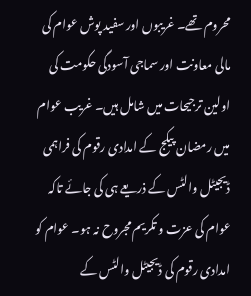محروم تھے۔ غریبوں اور سفید پوش عوام کی مالی معاونت اور سماجی آسودگی حکومت کی اولین ترجیحات میں شامل ہیں۔ غریب عوام میں رمضان پیکج کے امدادی رقوم کی فراہمی ڈیجیٹل والٹس کے ذریعے ہی کی جائے تاکہ عوام کی عزت و تکریم مجروح نہ ہو۔ عوام کو امدادی رقوم کی ڈیجیٹل والٹس کے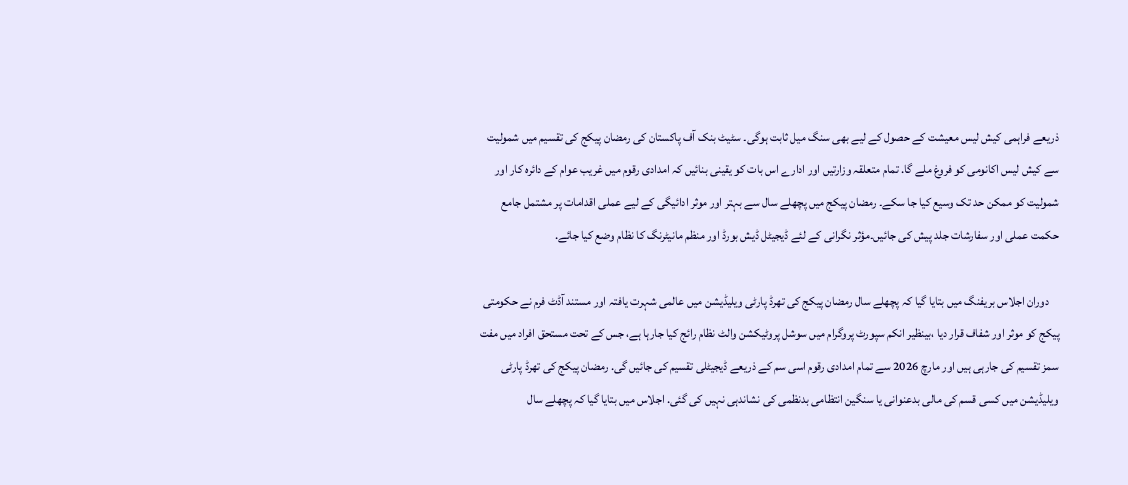ذریعے فراہمی کیش لیس معیشت کے حصول کے لیے بھی سنگ میل ثابت ہوگی۔ سٹیٹ بنک آف پاکستان کی رمضان پیکج کی تقسیم میں شمولیت سے کیش لیس اکانومی کو فروغ ملے گا. تمام متعلقہ وزارتیں اور ادارے اس بات کو یقینی بنائیں کہ امدادی رقوم میں غریب عوام کے دائرہ کار اور شمولیت کو ممکن حد تک وسیع کیا جا سکے۔ رمضان پیکج میں پچھلے سال سے بہتر اور موثر ادائیگی کے لیے عملی اقدامات پر مشتمل جامع حکمت عملی اور سفارشات جلد پیش کی جائیں۔مؤثر نگرانی کے لئے ڈیجیٹل ڈیش بورڈ اور منظم مانیٹرنگ کا نظام وضع کیا جائے.

    دوران اجلاس بریفنگ میں بتایا گیا کہ پچھلے سال رمضان پیکج کی تھرڈ پارٹی ویلیڈیشن میں عالمی شہرت یافتہ اور مستند آڈٹ فرم نے حکومتی پیکج کو موثر اور شفاف قرار دیا ،بینظیر انکم سپورٹ پروگرام میں سوشل پروٹیکشن والٹ نظام رائج کیا جارہا ہے، جس کے تحت مستحق افراد میں مفت سمز تقسیم کی جارہی ہیں اور مارچ 2026 سے تمام امدادی رقوم اسی سم کے ذریعے ڈیجیٹلی تقسیم کی جائیں گی. رمضان پیکج کی تھرڈ پارٹی ویلیڈیشن میں کسی قسم کی مالی بدعنوانی یا سنگین انتظامی بدنظمی کی نشاندہی نہیں کی گئی. اجلاس میں بتایا گیا کہ پچھلے سال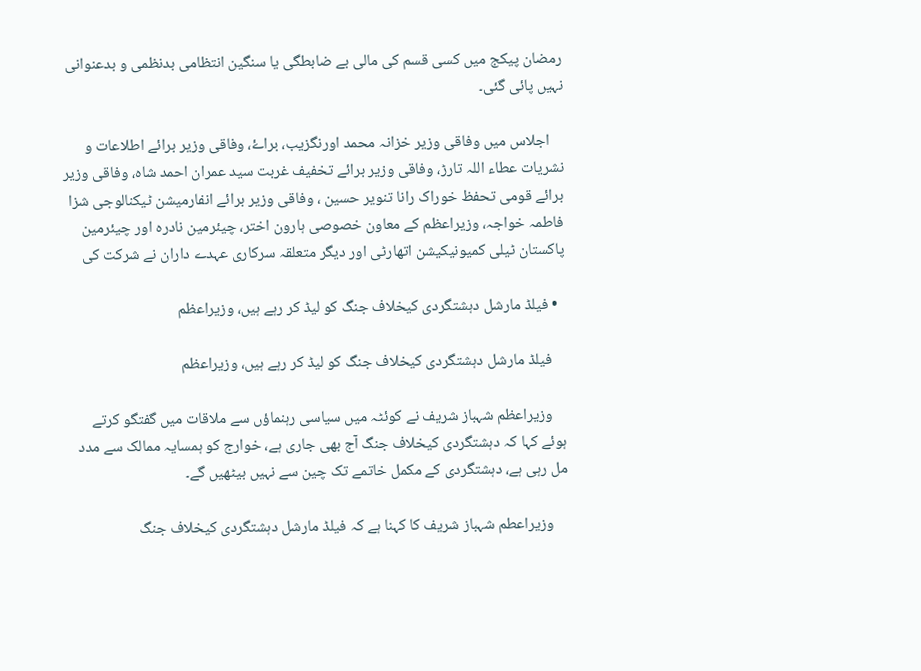رمضان پیکج میں کسی قسم کی مالی بے ضابطگی یا سنگین انتظامی بدنظمی و بدعنوانی نہیں پائی گئی۔

    اجلاس میں وفاقی وزیر خزانہ محمد اورنگزیب، براۓ، وفاقی وزیر برائے اطلاعات و نشریات عطاء اللہ تارڑ، وفاقی وزیر برائے تخفیف غربت سید عمران احمد شاہ، وفاقی وزیر برائے قومی تحفظ خوراک رانا تنویر حسین ، وفاقی وزیر برائے انفارمیشن ٹیکنالوجی شزا فاطمہ خواجہ، وزیراعظم کے معاون خصوصی ہارون اختر، چیئرمین نادرہ اور چیئرمین پاکستان ٹیلی کمیونیکیشن اتھارٹی اور دیگر متعلقہ سرکاری عہدے داران نے شرکت کی

  • فیلڈ مارشل دہشتگردی کیخلاف جنگ کو لیڈ کر رہے ہیں، وزیراعظم

    فیلڈ مارشل دہشتگردی کیخلاف جنگ کو لیڈ کر رہے ہیں، وزیراعظم

    وزیراعظم شہباز شریف نے کوئٹہ میں سیاسی رہنماؤں سے ملاقات میں گفتگو کرتے ہوئے کہا کہ دہشتگردی کیخلاف جنگ آج بھی جاری ہے، خوارج کو ہمسایہ ممالک سے مدد مل رہی ہے، دہشتگردی کے مکمل خاتمے تک چین سے نہیں بیٹھیں گے۔

    وزیراعطم شہباز شریف کا کہنا ہے کہ فیلڈ مارشل دہشتگردی کیخلاف جنگ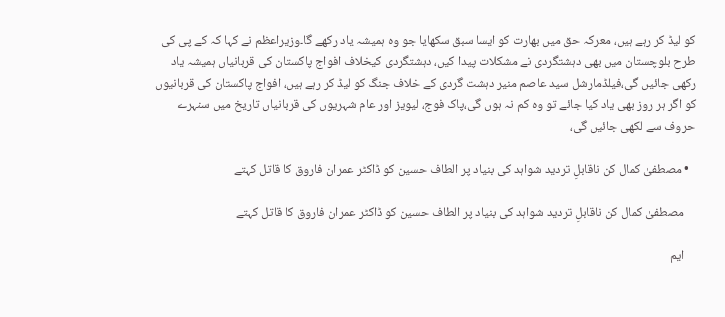کو لیڈ کر رہے ہیں، معرکہ حق میں بھارت کو ایسا سبق سکھایا جو وہ ہمیشہ یاد رکھے گا۔وزیراعظم نے کہا کہ کے پی کی طرح بلوچستان میں بھی دہشتگردی نے مشکلات پیدا کیں، دہشتگردی کیخلاف افواج پاکستان کی قربانیاں ہمیشہ یاد رکھی جائیں گی،فیلڈمارشل سید عاصم منیر دہشت گردی کے خلاف جنگ کو لیڈ کر رہے ہیں، افواج پاکستان کی قربانیوں کو اگر ہر روز بھی یاد کیا جائے تو وہ کم نہ ہوں گی،پاک فوج، لیویز اور عام شہریوں کی قربانیاں تاریخ میں سنہرے حروف سے لکھی جائیں گی،

  • مصطفیٰ کمال کن ناقابلِ تردید شواہد کی بنیاد پر الطاف حسین کو ڈاکٹر عمران فاروق کا قاتل کہتے

    مصطفیٰ کمال کن ناقابلِ تردید شواہد کی بنیاد پر الطاف حسین کو ڈاکٹر عمران فاروق کا قاتل کہتے

    ایم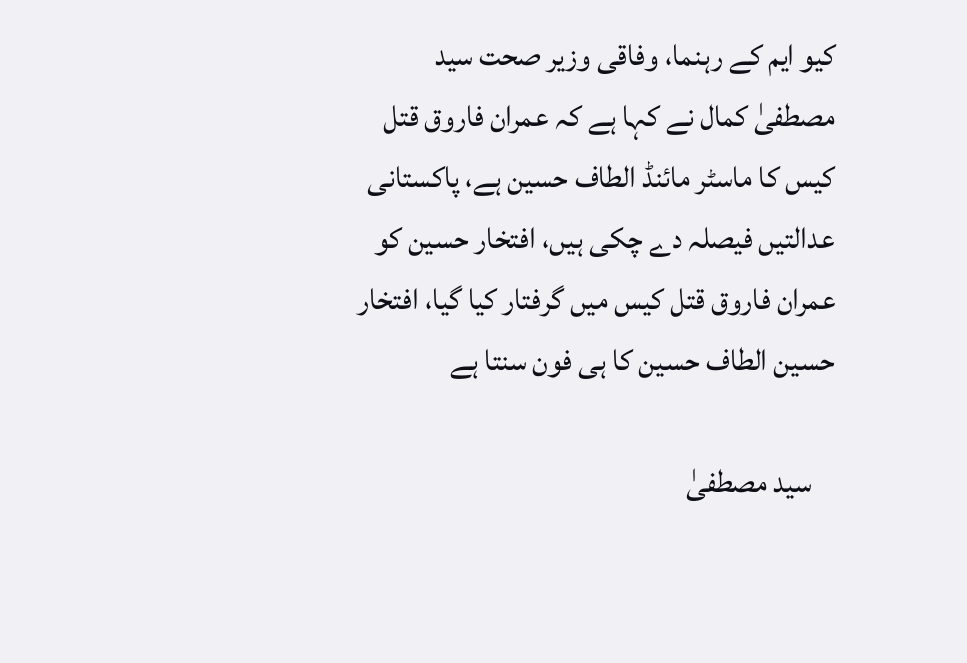کیو ایم کے رہنما، وفاقی وزیر صحت سید مصطفیٰ کمال نے کہا ہے کہ عمران فاروق قتل کیس کا ماسٹر مائنڈ الطاف حسین ہے، پاکستانی عدالتیں فیصلہ دے چکی ہیں، افتخار حسین کو عمران فاروق قتل کیس میں گرفتار کیا گیا، افتخار حسین الطاف حسین کا ہی فون سنتا ہے

    سید مصطفیٰ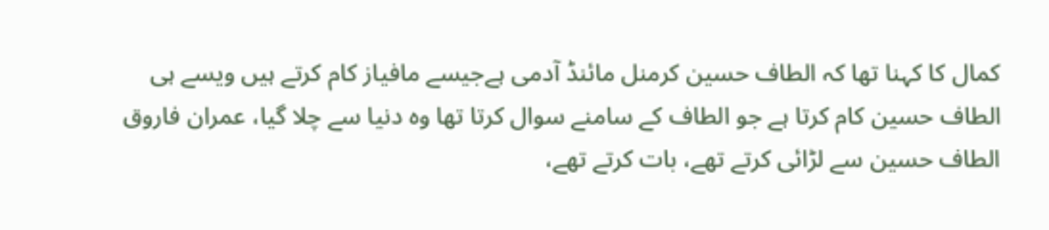کمال کا کہنا تھا کہ الطاف حسین کرمنل مائنڈ آدمی ہےجیسے مافیاز کام کرتے ہیں ویسے ہی الطاف حسین کام کرتا ہے جو الطاف کے سامنے سوال کرتا تھا وہ دنیا سے چلا گیا، عمران فاروق الطاف حسین سے لڑائی کرتے تھے، بات کرتے تھے،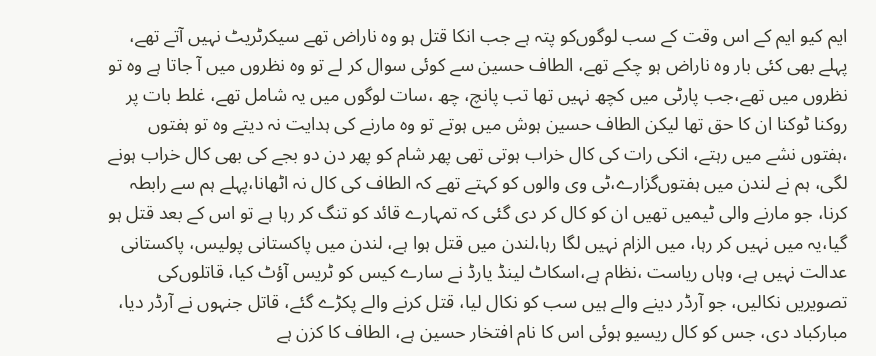ایم کیو ایم کے اس وقت کے سب لوگوں‌کو پتہ ہے جب انکا قتل ہو وہ ناراض تھے سیکرٹریٹ نہیں آتے تھے، پہلے بھی کئی بار وہ ناراض ہو چکے تھے، الطاف حسین سے کوئی سوال کر لے تو وہ نظروں میں آ جاتا ہے وہ تو نظروں میں تھے،جب پارٹی میں کچھ نہیں تھا تب پانچ، چھ ،سات لوگوں میں یہ شامل تھے، غلط بات پر روکنا ٹوکنا ان کا حق تھا لیکن الطاف حسین ہوش میں ہوتے تو وہ مارنے کی ہدایت نہ دیتے وہ تو ہفتوں ،ہفتوں نشے میں رہتے، انکی رات کی کال خراب ہوتی تھی پھر شام کو پھر دن دو بجے کی بھی کال خراب ہونے لگی، ہم نے لندن میں ہفتوں‌گزارے،ٹی وی والوں کو کہتے تھے کہ الطاف کی کال نہ اٹھانا،پہلے ہم سے رابطہ کرنا، جو مارنے والی ٹیمیں تھیں ان کو کال کر دی گئی کہ تمہارے قائد کو تنگ کر رہا ہے تو اس کے بعد قتل ہو گیا،یہ میں نہیں کر رہا، میں الزام نہیں لگا رہا،لندن میں قتل ہوا ہے، لندن میں پاکستانی پولیس، پاکستانی عدالت نہیں ہے، وہاں ریاست ،نظام ہے،اسکاٹ لینڈ یارڈ نے سارے کیس کو ٹریس آؤٹ کیا، قاتلوں‌کی تصویریں نکالیں، جو آرڈر دینے والے ہیں سب کو نکال لیا، قتل کرنے والے پکڑے گئے، قاتل جنہوں نے آرڈر دیا، مبارکباد دی، جس کو کال ریسیو ہوئی اس کا نام افتخار حسین ہے، الطاف کا کزن ہے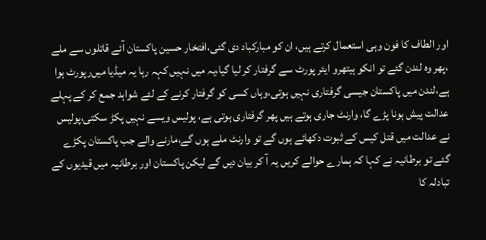اور الطاف کا فون وہی استعمال کرتے ہیں، ان کو مبارکباد دی گئی،افتخار حسین پاکستان آئے قاتلوں سے ملے ،پھر وہ لندن گئے تو انکو ہیتھرو ایئر پورٹ سے گرفتار کر لیا گیا،یہ میں نہیں کہہ رہا یہ میڈیا میں‌رپورٹ ہوا ہے،لندن میں پاکستان جیسی گرفتاری نہیں ہوتی،وہاں کسی کو گرفتار کرنے کے لئے شواہد جمع کر کے پہلے عدالت پیش ہونا پڑے گا، وارنٹ جاری ہوتے ہیں پھر گرفتاری ہوتی ہے، پولیس ویسے نہیں پکڑ سکتی،پولیس نے عدالت میں قتل کیس کے ثبوت دکھائے ہوں گے تو وارنٹ ملے ہوں گے،مارنے والے جب پاکستان پکڑے گئے تو برطانیہ نے کہا کہ ہمارے حوالے کریں یہ آ کر بیان دیں گے لیکن پاکستان اور برطانیہ میں قیدیوں کے تبادلہ کا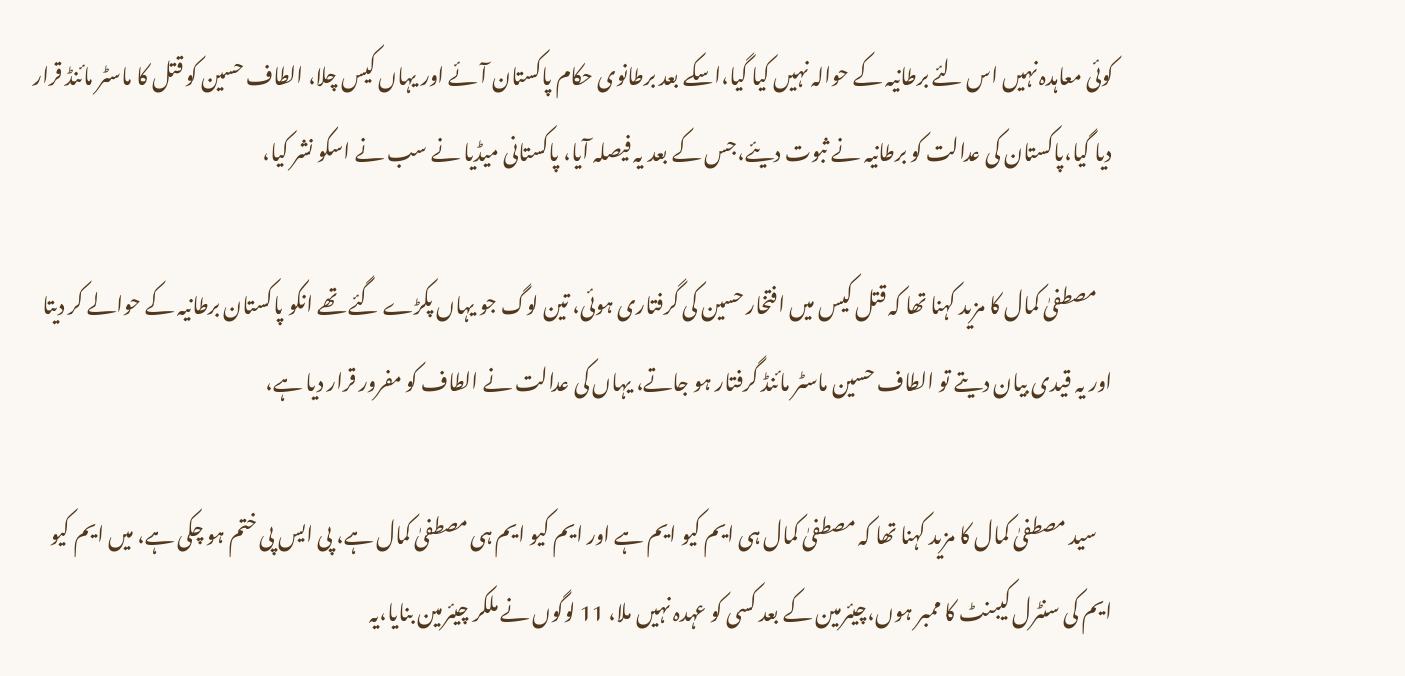کوئی معاہدہ نہیں اس لئے برطانیہ کے حوالہ نہیں کیا گیا،اسکے بعد برطانوی حکام پاکستان آئے اور یہاں کیس چلا، الطاف حسین کو قتل کا ماسٹر مائنڈ قرار دیا گیا،پاکستان کی عدالت کو برطانیہ نے ثبوت دیئے،جس کے بعد یہ فیصلہ آیا، پاکستانی میڈیا نے سب نے اسکو نشر کیا،

    مصطفیٰ کمال کا مزید کہنا تھا کہ قتل کیس میں افتخار حسین کی گرفتاری ہوئی، تین لوگ جو یہاں پکڑے گئے تھے انکو پاکستان برطانیہ کے حوالے کر دیتا اور یہ قیدی بیان دیتے تو الطاف حسین ماسٹر مائنڈ گرفتار ہو جاتے، یہاں کی عدالت نے الطاف کو مفرور قرار دیا ہے،

    سید مصطفیٰ کمال کا مزید کہنا تھا کہ مصطفیٰ کمال ہی ایم کیو ایم ہے اور ایم کیو ایم ہی مصطفیٰ کمال ہے، پی ایس پی ختم ہو چکی ہے، میں ایم کیو ایم کی سنٹرل کیبنٹ کا ممبر ہوں،چیئرمین کے بعد کسی کو عہدہ نہیں ملا، 11 لوگوں نے ملکر چیئرمین بنایا،یہ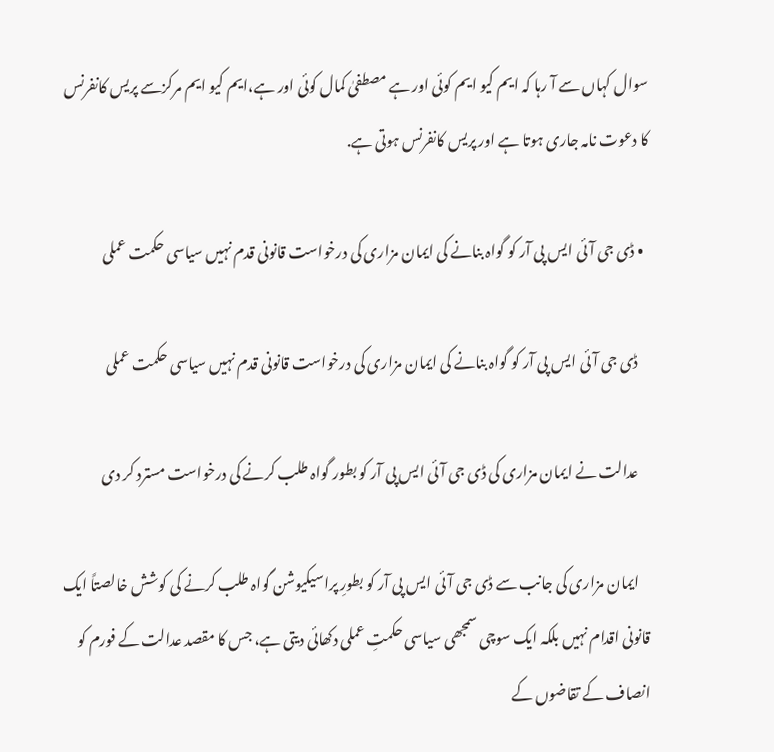سوال کہاں سے آ رہا کہ ایم کیو ایم کوئی اور ہے مصطفیٰ کمال کوئی اور ہے،ایم کیو ایم مرکزسے پریس کانفرنس کا دعوت نامہ جاری ہوتا ہے اور پریس کانفرنس ہوتی ہے.

  • ڈی جی آئی ایس پی آر کو گواہ بنانے کی ایمان مزاری کی درخواست قانونی قدم نہیں سیاسی حکمت عملی

    ڈی جی آئی ایس پی آر کو گواہ بنانے کی ایمان مزاری کی درخواست قانونی قدم نہیں سیاسی حکمت عملی

    عدالت نے ایمان مزاری کی ڈی جی آئی ایس پی آر کو بطور گواہ طلب کرنے کی درخواست مسترد کر دی

    ایمان مزاری کی جانب سے ڈی جی آئی ایس پی آر کو بطورِ پراسیکیوشن گواہ طلب کرنے کی کوشش خالصتاً ایک قانونی اقدام نہیں بلکہ ایک سوچی سمجھی سیاسی حکمتِ عملی دکھائی دیتی ہے، جس کا مقصد عدالت کے فورم کو انصاف کے تقاضوں کے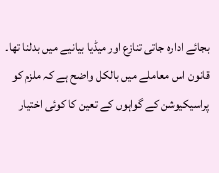بجائے ادارہ جاتی تنازع اور میڈیا بیانیے میں بدلنا تھا۔ قانون اس معاملے میں بالکل واضح ہے کہ ملزم کو پراسیکیوشن کے گواہوں کے تعین کا کوئی اختیار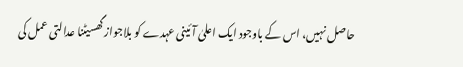حاصل نہیں، اس کے باوجود ایک اعلیٰ آئینی عہدے کو بلاجواز گھسیٹنا عدالتی عمل کی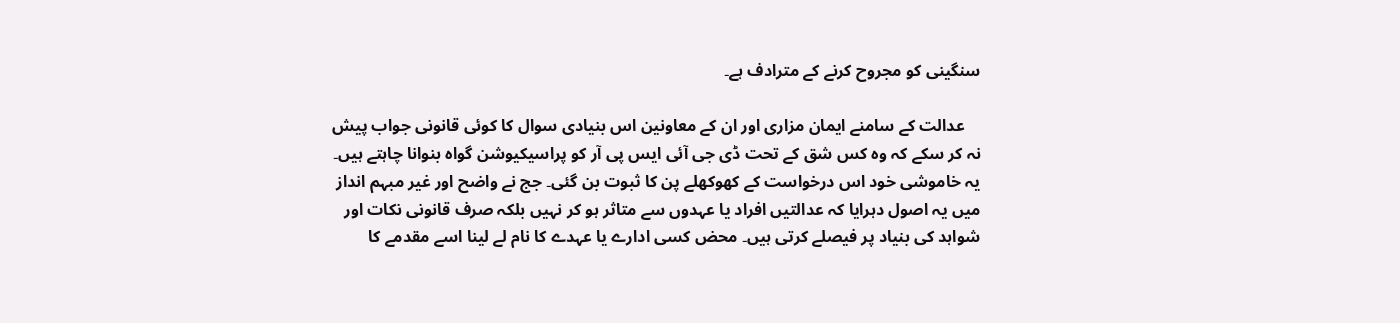سنگینی کو مجروح کرنے کے مترادف ہے۔

    عدالت کے سامنے ایمان مزاری اور ان کے معاونین اس بنیادی سوال کا کوئی قانونی جواب پیش نہ کر سکے کہ وہ کس شق کے تحت ڈی جی آئی ایس پی آر کو پراسیکیوشن گواہ بنوانا چاہتے ہیں۔ یہ خاموشی خود اس درخواست کے کھوکھلے پن کا ثبوت بن گئی۔ جج نے واضح اور غیر مبہم انداز میں یہ اصول دہرایا کہ عدالتیں افراد یا عہدوں سے متاثر ہو کر نہیں بلکہ صرف قانونی نکات اور شواہد کی بنیاد پر فیصلے کرتی ہیں۔ محض کسی ادارے یا عہدے کا نام لے لینا اسے مقدمے کا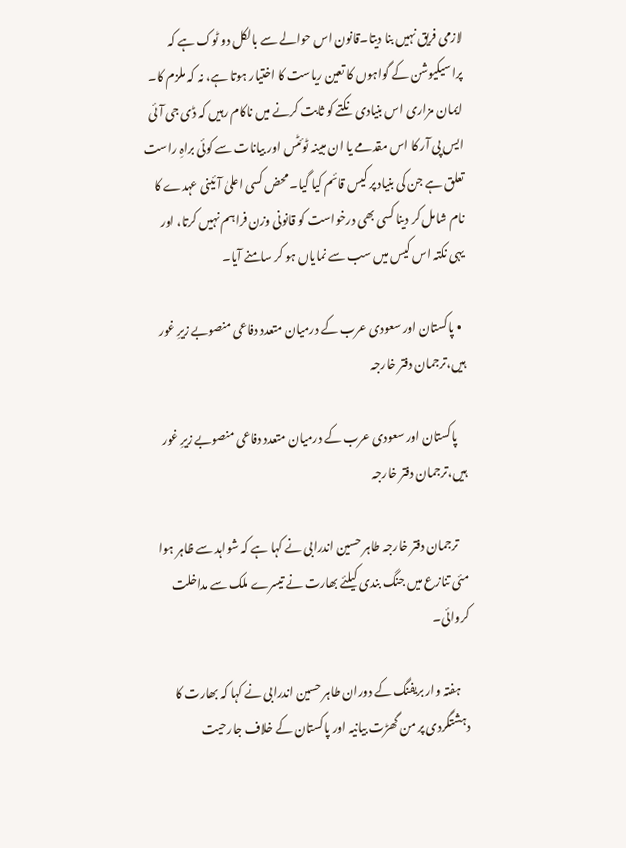لازمی فریق نہیں بنا دیتا۔قانون اس حوالے سے بالکل دو ٹوک ہے کہ پراسیکیوشن کے گواہوں کا تعین ریاست کا اختیار ہوتا ہے، نہ کہ ملزم کا۔ ایمان مزاری اس بنیادی نکتے کو ثابت کرنے میں ناکام رہیں کہ ڈی جی آئی ایس پی آر کا اس مقدمے یا ان مبینہ ٹوئٹس اور بیانات سے کوئی براہِ راست تعلق ہے جن کی بنیاد پر کیس قائم کیا گیا۔ محض کسی اعلیٰ آئینی عہدے کا نام شامل کر دینا کسی بھی درخواست کو قانونی وزن فراہم نہیں کرتا، اور یہی نکتہ اس کیس میں سب سے نمایاں ہو کر سامنے آیا۔

  • پاکستان اور سعودی عرب کے درمیان متعدد دفاعی منصوبے زیرِ غور ہیں،ترجمان دفتر خارجہ

    پاکستان اور سعودی عرب کے درمیان متعدد دفاعی منصوبے زیرِ غور ہیں،ترجمان دفتر خارجہ

    ترجمان دفتر خارجہ طاہر حسین اندرابی نے کہا ہے کہ شواہد سے ظاہر ہوا مئی تنازع میں جنگ بندی کیلئے بھارت نے تیسرے ملک سے مداخلت کروائی۔

    ہفتہ وار بریفنگ کے دوران طاہر حسین اندرابی نے کہا کہ بھارت کا دہشتگردی پر من گھڑت بیانیہ اور پاکستان کے خلاف جارحیت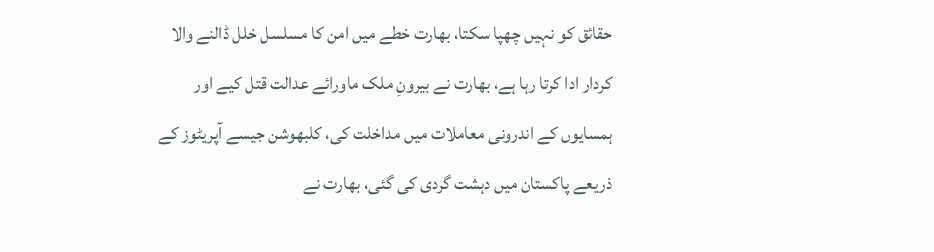حقائق کو نہیں چھپا سکتا، بھارت خطے میں امن کا مسلسل خلل ڈالنے والا کردار ادا کرتا رہا ہے، بھارت نے بیرونِ ملک ماورائے عدالت قتل کیے اور ہمسایوں کے اندرونی معاملات میں مداخلت کی، کلبھوشن جیسے آپریٹوز کے ذریعے پاکستان میں دہشت گردی کی گئی، بھارت نے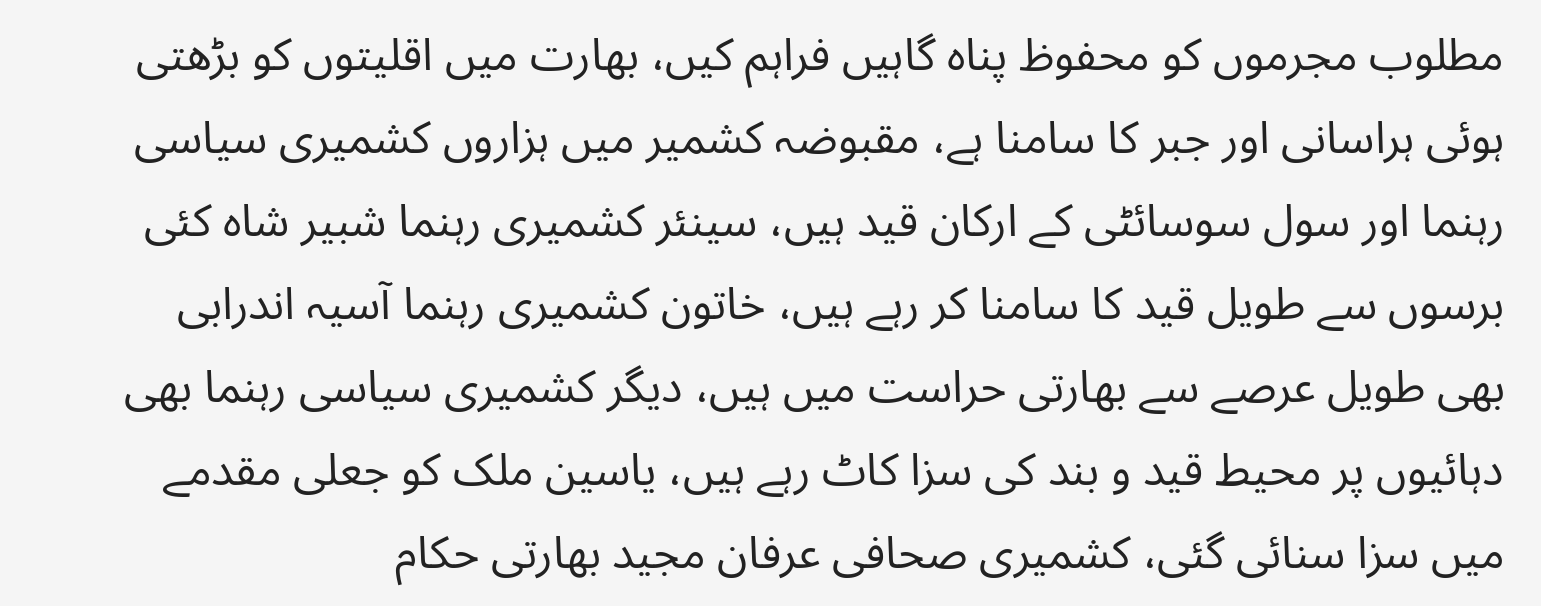مطلوب مجرموں کو محفوظ پناہ گاہیں فراہم کیں، بھارت میں اقلیتوں کو بڑھتی ہوئی ہراسانی اور جبر کا سامنا ہے، مقبوضہ کشمیر میں ہزاروں کشمیری سیاسی رہنما اور سول سوسائٹی کے ارکان قید ہیں، سینئر کشمیری رہنما شبیر شاہ کئی برسوں سے طویل قید کا سامنا کر رہے ہیں، خاتون کشمیری رہنما آسیہ اندرابی بھی طویل عرصے سے بھارتی حراست میں ہیں، دیگر کشمیری سیاسی رہنما بھی دہائیوں پر محیط قید و بند کی سزا کاٹ رہے ہیں، یاسین ملک کو جعلی مقدمے میں سزا سنائی گئی، کشمیری صحافی عرفان مجید بھارتی حکام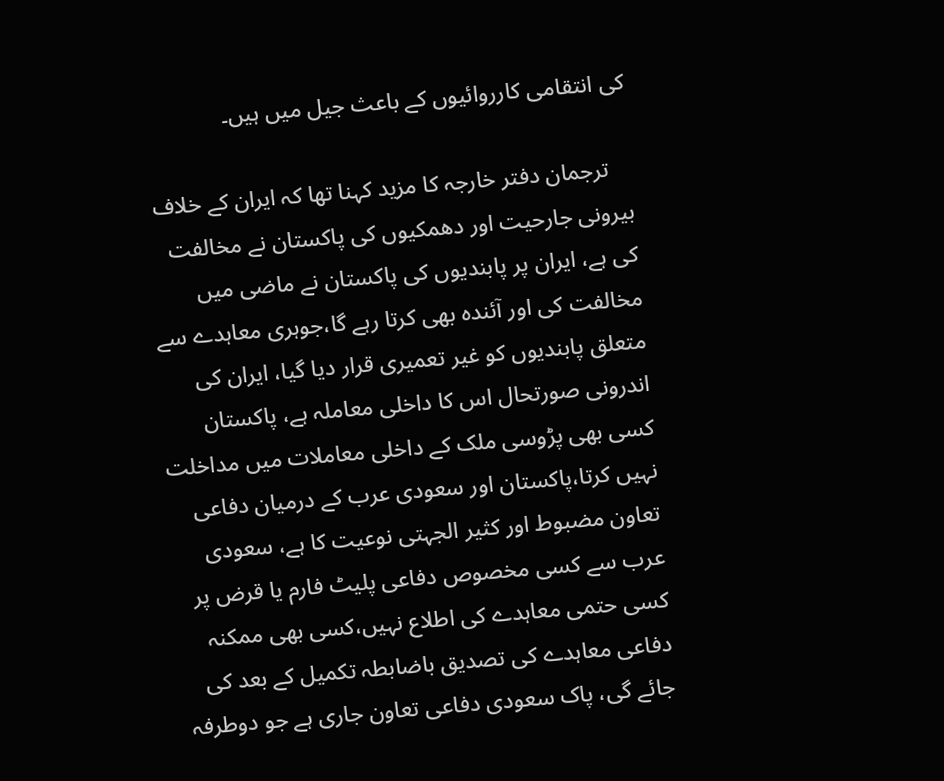کی انتقامی کارروائیوں کے باعث جیل میں ہیں۔

    ترجمان دفتر خارجہ کا مزید کہنا تھا کہ ایران کے خلاف بیرونی جارحیت اور دھمکیوں کی پاکستان نے مخالفت کی ہے، ایران پر پابندیوں کی پاکستان نے ماضی میں مخالفت کی اور آئندہ بھی کرتا رہے گا،جوہری معاہدے سے متعلق پابندیوں کو غیر تعمیری قرار دیا گیا، ایران کی اندرونی صورتحال اس کا داخلی معاملہ ہے، پاکستان کسی بھی پڑوسی ملک کے داخلی معاملات میں مداخلت نہیں کرتا،پاکستان اور سعودی عرب کے درمیان دفاعی تعاون مضبوط اور کثیر الجہتی نوعیت کا ہے، سعودی عرب سے کسی مخصوص دفاعی پلیٹ فارم یا قرض پر کسی حتمی معاہدے کی اطلاع نہیں،کسی بھی ممکنہ دفاعی معاہدے کی تصدیق باضابطہ تکمیل کے بعد کی جائے گی، پاک سعودی دفاعی تعاون جاری ہے جو دوطرفہ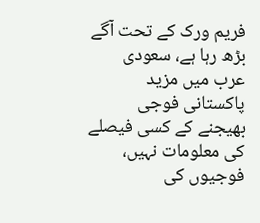فریم ورک کے تحت آگے بڑھ رہا ہے، سعودی عرب میں مزید پاکستانی فوجی بھیجنے کے کسی فیصلے کی معلومات نہیں، فوجیوں کی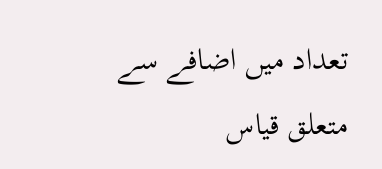تعداد میں اضافے سے متعلق قیاس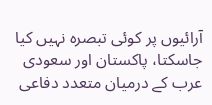آرائیوں پر کوئی تبصرہ نہیں کیا جاسکتا، پاکستان اور سعودی عرب کے درمیان متعدد دفاعی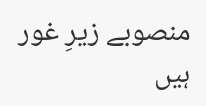منصوبے زیرِ غور ہیں